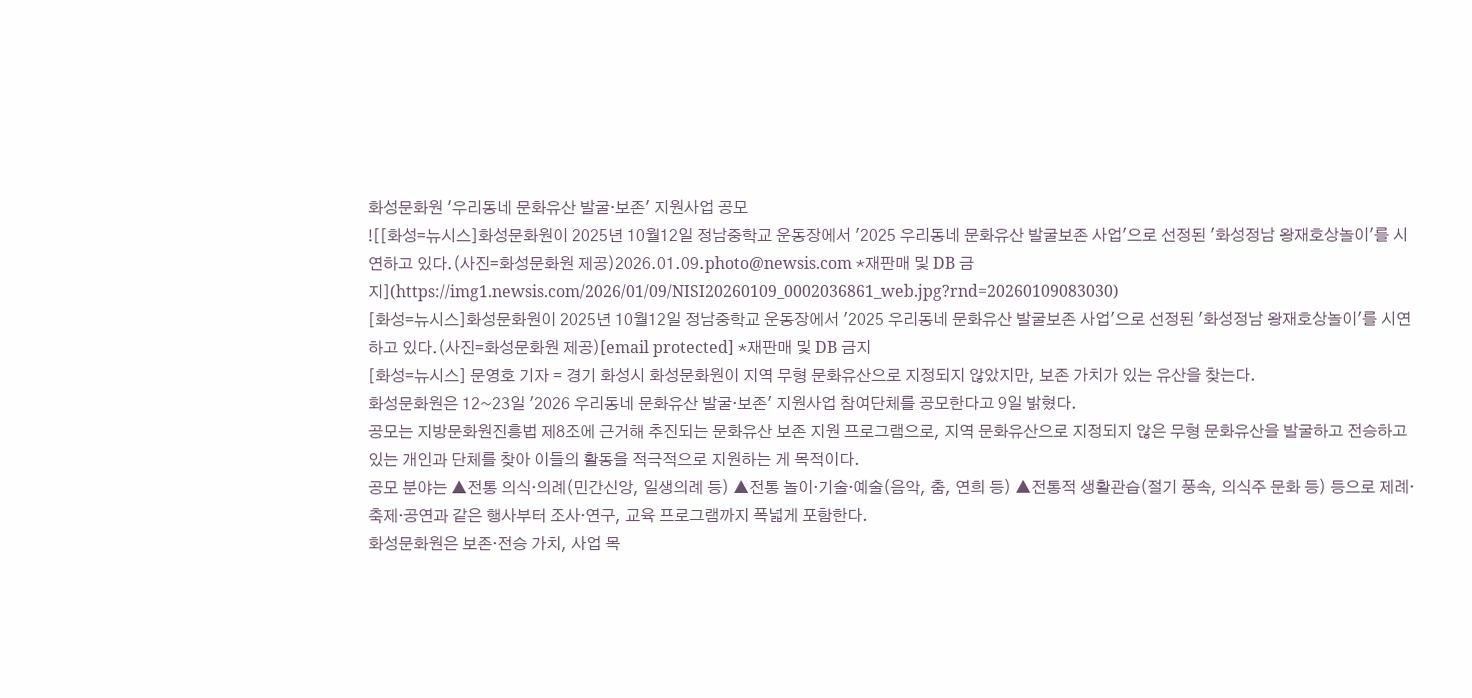화성문화원 '우리동네 문화유산 발굴·보존' 지원사업 공모
![[화성=뉴시스]화성문화원이 2025년 10월12일 정남중학교 운동장에서 '2025 우리동네 문화유산 발굴보존 사업'으로 선정된 '화성정남 왕재호상놀이'를 시연하고 있다.(사진=화성문화원 제공)2026.01.09.photo@newsis.com *재판매 및 DB 금지](https://img1.newsis.com/2026/01/09/NISI20260109_0002036861_web.jpg?rnd=20260109083030)
[화성=뉴시스]화성문화원이 2025년 10월12일 정남중학교 운동장에서 '2025 우리동네 문화유산 발굴보존 사업'으로 선정된 '화성정남 왕재호상놀이'를 시연하고 있다.(사진=화성문화원 제공)[email protected] *재판매 및 DB 금지
[화성=뉴시스] 문영호 기자 = 경기 화성시 화성문화원이 지역 무형 문화유산으로 지정되지 않았지만, 보존 가치가 있는 유산을 찾는다.
화성문화원은 12~23일 '2026 우리동네 문화유산 발굴·보존' 지원사업 참여단체를 공모한다고 9일 밝혔다.
공모는 지방문화원진흥법 제8조에 근거해 추진되는 문화유산 보존 지원 프로그램으로, 지역 문화유산으로 지정되지 않은 무형 문화유산을 발굴하고 전승하고 있는 개인과 단체를 찾아 이들의 활동을 적극적으로 지원하는 게 목적이다.
공모 분야는 ▲전통 의식·의례(민간신앙, 일생의례 등) ▲전통 놀이·기술·예술(음악, 춤, 연희 등) ▲전통적 생활관습(절기 풍속, 의식주 문화 등) 등으로 제례·축제·공연과 같은 행사부터 조사·연구, 교육 프로그램까지 폭넓게 포함한다.
화성문화원은 보존·전승 가치, 사업 목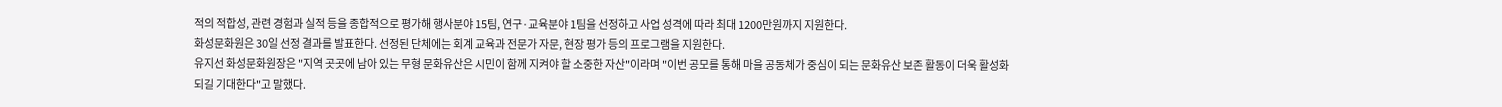적의 적합성, 관련 경험과 실적 등을 종합적으로 평가해 행사분야 15팀, 연구·교육분야 1팀을 선정하고 사업 성격에 따라 최대 1200만원까지 지원한다.
화성문화원은 30일 선정 결과를 발표한다. 선정된 단체에는 회계 교육과 전문가 자문, 현장 평가 등의 프로그램을 지원한다.
유지선 화성문화원장은 "지역 곳곳에 남아 있는 무형 문화유산은 시민이 함께 지켜야 할 소중한 자산"이라며 "이번 공모를 통해 마을 공동체가 중심이 되는 문화유산 보존 활동이 더욱 활성화되길 기대한다"고 말했다.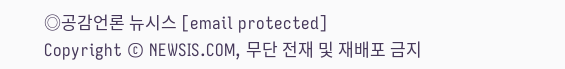◎공감언론 뉴시스 [email protected]
Copyright © NEWSIS.COM, 무단 전재 및 재배포 금지